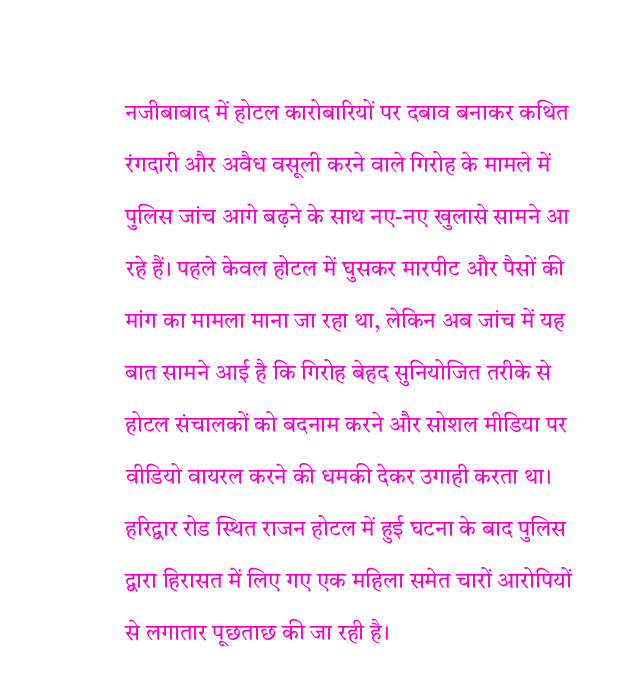नजीबाबाद में होटल कारोबारियों पर दबाव बनाकर कथित रंगदारी और अवैध वसूली करने वाले गिरोह के मामले में पुलिस जांच आगे बढ़ने के साथ नए-नए खुलासे सामने आ रहे हैं। पहले केवल होटल में घुसकर मारपीट और पैसों की मांग का मामला माना जा रहा था, लेकिन अब जांच में यह बात सामने आई है कि गिरोह बेहद सुनियोजित तरीके से होटल संचालकों को बदनाम करने और सोशल मीडिया पर वीडियो वायरल करने की धमकी देकर उगाही करता था।
हरिद्वार रोड स्थित राजन होटल में हुई घटना के बाद पुलिस द्वारा हिरासत में लिए गए एक महिला समेत चारों आरोपियों से लगातार पूछताछ की जा रही है।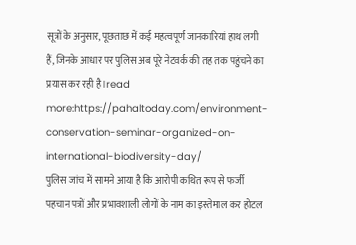सूत्रों के अनुसार, पूछताछ में कई महत्वपूर्ण जानकारियां हाथ लगी हैं, जिनके आधार पर पुलिस अब पूरे नेटवर्क की तह तक पहुंचने का प्रयास कर रही है।read more:https://pahaltoday.com/environment-conservation-seminar-organized-on-international-biodiversity-day/
पुलिस जांच में सामने आया है कि आरोपी कथित रूप से फर्जी पहचान पत्रों और प्रभावशाली लोगों के नाम का इस्तेमाल कर होटल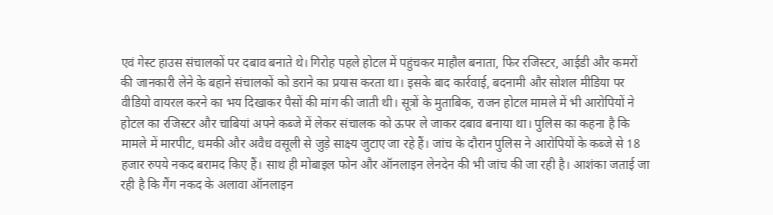एवं गेस्ट हाउस संचालकों पर दबाव बनाते थे। गिरोह पहले होटल में पहुंचकर माहौल बनाता, फिर रजिस्टर, आईडी और कमरों की जानकारी लेने के बहाने संचालकों को डराने का प्रयास करता था। इसके बाद कार्रवाई, बदनामी और सोशल मीडिया पर वीडियो वायरल करने का भय दिखाकर पैसों की मांग की जाती थी। सूत्रों के मुताबिक, राजन होटल मामले में भी आरोपियों ने होटल का रजिस्टर और चाबियां अपने कब्जे में लेकर संचालक को ऊपर ले जाकर दबाव बनाया था। पुलिस का कहना है कि मामले में मारपीट, धमकी और अवैध वसूली से जुड़े साक्ष्य जुटाए जा रहे हैं। जांच के दौरान पुलिस ने आरोपियों के कब्जे से 18 हजार रुपये नकद बरामद किए हैं। साथ ही मोबाइल फोन और ऑनलाइन लेनदेन की भी जांच की जा रही है। आशंका जताई जा रही है कि गैंग नकद के अलावा ऑनलाइन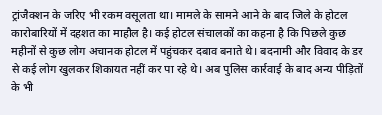ट्रांजैक्शन के जरिए भी रकम वसूलता था। मामले के सामने आने के बाद जिले के होटल कारोबारियों में दहशत का माहौल है। कई होटल संचालकों का कहना है कि पिछले कुछ महीनों से कुछ लोग अचानक होटल में पहुंचकर दबाव बनाते थे। बदनामी और विवाद के डर से कई लोग खुलकर शिकायत नहीं कर पा रहे थे। अब पुलिस कार्रवाई के बाद अन्य पीड़ितों के भी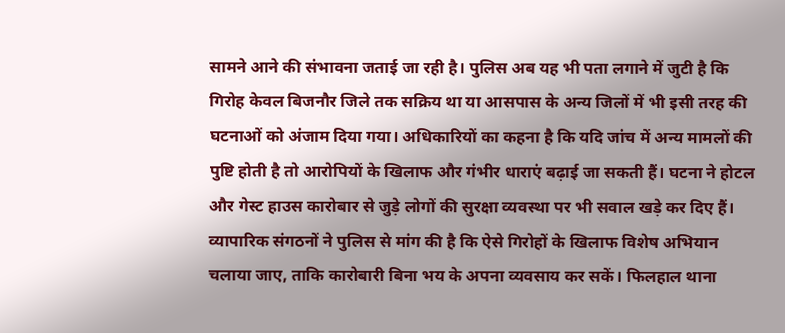सामने आने की संभावना जताई जा रही है। पुलिस अब यह भी पता लगाने में जुटी है कि गिरोह केवल बिजनौर जिले तक सक्रिय था या आसपास के अन्य जिलों में भी इसी तरह की घटनाओं को अंजाम दिया गया। अधिकारियों का कहना है कि यदि जांच में अन्य मामलों की पुष्टि होती है तो आरोपियों के खिलाफ और गंभीर धाराएं बढ़ाई जा सकती हैं। घटना ने होटल और गेस्ट हाउस कारोबार से जुड़े लोगों की सुरक्षा व्यवस्था पर भी सवाल खड़े कर दिए हैं। व्यापारिक संगठनों ने पुलिस से मांग की है कि ऐसे गिरोहों के खिलाफ विशेष अभियान चलाया जाए, ताकि कारोबारी बिना भय के अपना व्यवसाय कर सकें। फिलहाल थाना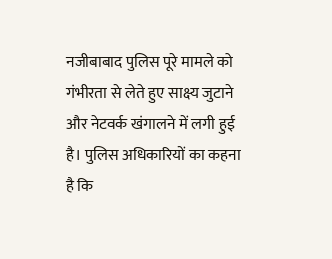नजीबाबाद पुलिस पूरे मामले को गंभीरता से लेते हुए साक्ष्य जुटाने और नेटवर्क खंगालने में लगी हुई है। पुलिस अधिकारियों का कहना है कि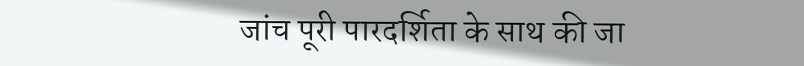जांच पूरी पारदर्शिता के साथ की जा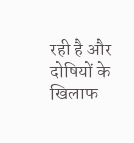रही है और दोषियों के खिलाफ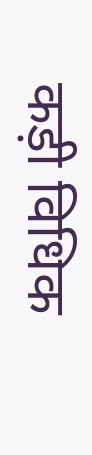कड़ी विधिक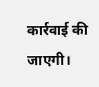कार्रवाई की जाएगी।